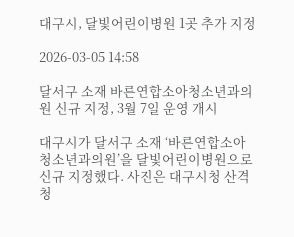대구시, 달빛어린이병원 1곳 추가 지정

2026-03-05 14:58

달서구 소재 바른연합소아청소년과의원 신규 지정, 3월 7일 운영 개시

대구시가 달서구 소재 ‘바른연합소아청소년과의원’을 달빛어린이병원으로 신규 지정했다. 사진은 대구시청 산격청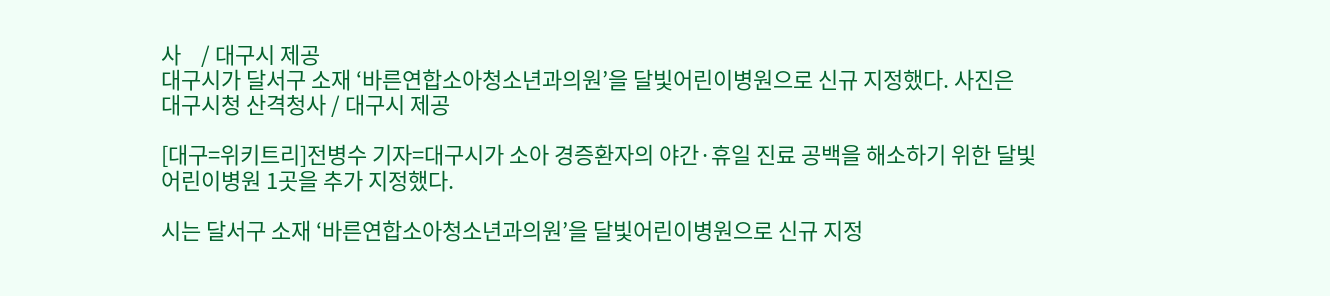사    / 대구시 제공
대구시가 달서구 소재 ‘바른연합소아청소년과의원’을 달빛어린이병원으로 신규 지정했다. 사진은 대구시청 산격청사 / 대구시 제공

[대구=위키트리]전병수 기자=대구시가 소아 경증환자의 야간·휴일 진료 공백을 해소하기 위한 달빛어린이병원 1곳을 추가 지정했다.

시는 달서구 소재 ‘바른연합소아청소년과의원’을 달빛어린이병원으로 신규 지정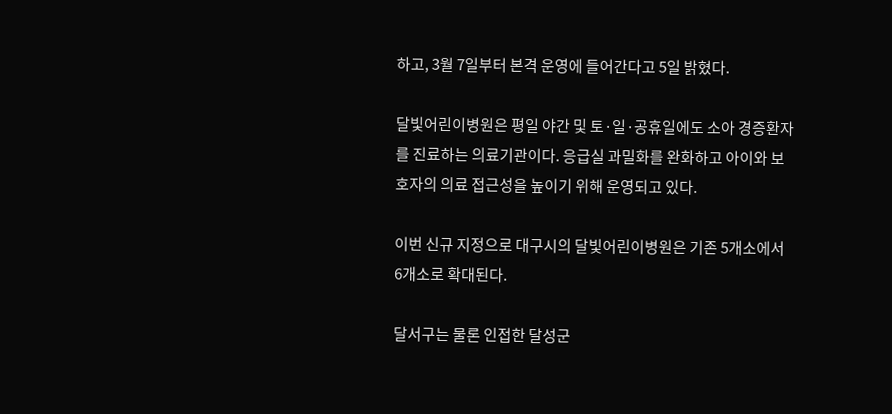하고, 3월 7일부터 본격 운영에 들어간다고 5일 밝혔다.

달빛어린이병원은 평일 야간 및 토·일·공휴일에도 소아 경증환자를 진료하는 의료기관이다. 응급실 과밀화를 완화하고 아이와 보호자의 의료 접근성을 높이기 위해 운영되고 있다.

이번 신규 지정으로 대구시의 달빛어린이병원은 기존 5개소에서 6개소로 확대된다.

달서구는 물론 인접한 달성군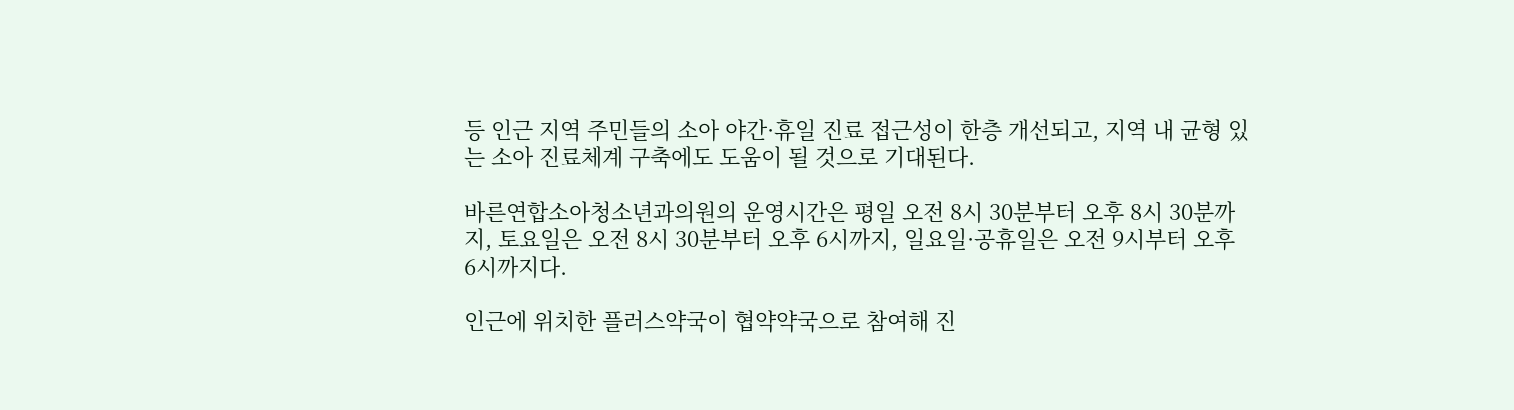등 인근 지역 주민들의 소아 야간·휴일 진료 접근성이 한층 개선되고, 지역 내 균형 있는 소아 진료체계 구축에도 도움이 될 것으로 기대된다.

바른연합소아청소년과의원의 운영시간은 평일 오전 8시 30분부터 오후 8시 30분까지, 토요일은 오전 8시 30분부터 오후 6시까지, 일요일·공휴일은 오전 9시부터 오후 6시까지다.

인근에 위치한 플러스약국이 협약약국으로 참여해 진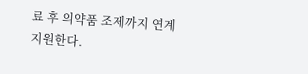료 후 의약품 조제까지 연계 지원한다.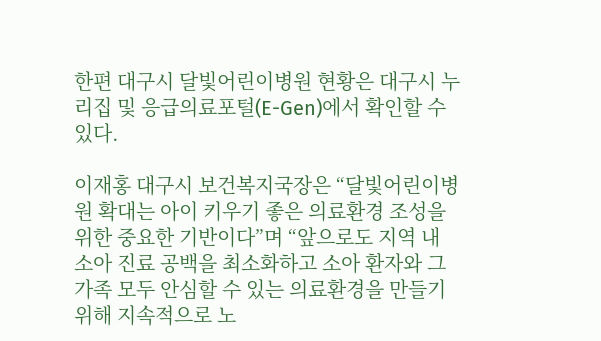한편 대구시 달빛어린이병원 현황은 대구시 누리집 및 응급의료포털(E-Gen)에서 확인할 수 있다.

이재홍 대구시 보건복지국장은 “달빛어린이병원 확대는 아이 키우기 좋은 의료환경 조성을 위한 중요한 기반이다”며 “앞으로도 지역 내 소아 진료 공백을 최소화하고 소아 환자와 그 가족 모두 안심할 수 있는 의료환경을 만들기 위해 지속적으로 노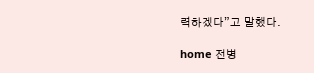력하겠다”고 말했다.

home 전병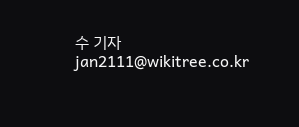수 기자 jan2111@wikitree.co.kr